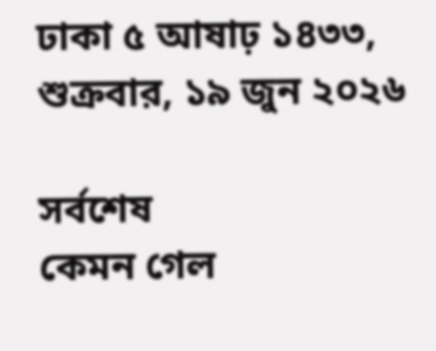ঢাকা ৫ আষাঢ় ১৪৩৩, শুক্রবার, ১৯ জুন ২০২৬

সর্বশেষ
কেমন গেল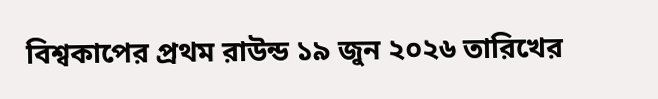বিশ্বকাপের প্রথম রাউন্ড ১৯ জুন ২০২৬ তারিখের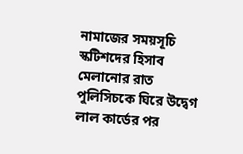নামাজের সময়সূচি স্কটিশদের হিসাব মেলানোর রাত পুলিসিচকে ঘিরে উদ্বেগ লাল কার্ডের পর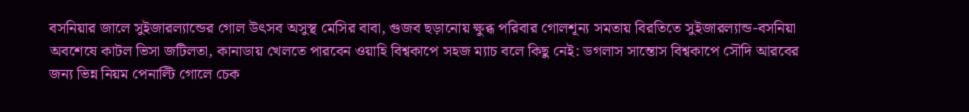বসনিয়ার জালে সুইজারল্যান্ডের গোল উৎসব অসুস্থ মেসির বাবা, গুজব ছড়ানোয় ক্ষুব্ধ পরিবার গোলশূন্য সমতায় বিরতিতে সুইজারল্যান্ড-বসনিয়া অবশেষে কাটল ভিসা জটিলতা, কানাডায় খেলতে পারবেন ওয়াহি বিশ্বকাপে সহজ ম্যাচ বলে কিছু নেই: ডগলাস সান্তোস বিশ্বকাপে সৌদি আরবের জন্য ভিন্ন নিয়ম পেনাল্টি গোলে চেক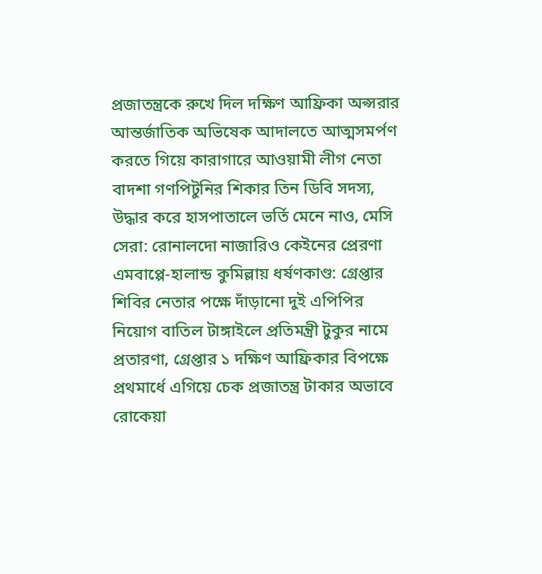প্রজাতন্ত্রকে রুখে দিল দক্ষিণ আফ্রিকা অপ্সরার আন্তর্জাতিক অভিষেক আদালতে আত্মসমর্পণ করতে গিয়ে কারাগারে আওয়ামী লীগ নেতা বাদশা গণপিটুনির শিকার তিন ডিবি সদস্য, উদ্ধার করে হাসপাতালে ভর্তি মেনে নাও, মেসি সেরা: রোনালদো নাজারিও কেইনের প্রেরণা এমবাপ্পে-হালান্ড কুমিল্লায় ধর্ষণকাণ্ড: গ্রেপ্তার শিবির নেতার পক্ষে দাঁড়ানো দুই এপিপির নিয়োগ বাতিল টাঙ্গাইলে প্রতিমন্ত্রী টুকুর নামে প্রতারণা, গ্রেপ্তার ১ দক্ষিণ আফ্রিকার বিপক্ষে প্রথমার্ধে এগিয়ে চেক প্রজাতন্ত্র টাকার অভাবে রোকেয়া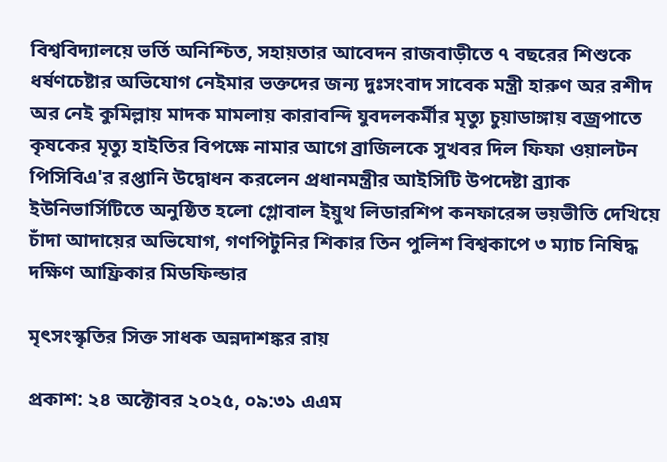বিশ্ববিদ্যালয়ে ভর্তি অনিশ্চিত, সহায়তার আবেদন রাজবাড়ীতে ৭ বছরের শিশুকে ধর্ষণচেষ্টার অভিযোগ নেইমার ভক্তদের জন্য দুঃসংবাদ সাবেক মন্ত্রী হারুণ অর রশীদ অর নেই কুমিল্লায় মাদক মামলায় কারাবন্দি যুবদলকর্মীর মৃত্যু চুয়াডাঙ্গায় বজ্রপাতে কৃষকের মৃত্যু হাইতির বিপক্ষে নামার আগে ব্রাজিলকে সুখবর দিল ফিফা ওয়ালটন পিসিবিএ'র রপ্তানি উদ্বোধন করলেন প্রধানমন্ত্রীর আইসিটি উপদেষ্টা ব্র্যাক ইউনিভার্সিটিতে অনুষ্ঠিত হলো গ্লোবাল ইয়ুথ লিডারশিপ কনফারেন্স ভয়ভীতি দেখিয়ে চাঁদা আদায়ের অভিযোগ, গণপিটুনির শিকার তিন পুলিশ বিশ্বকাপে ৩ ম্যাচ নিষিদ্ধ দক্ষিণ আফ্রিকার মিডফিল্ডার

মৃৎসংস্কৃতির সিক্ত সাধক অন্নদাশঙ্কর রায়

প্রকাশ: ২৪ অক্টোবর ২০২৫, ০৯:৩১ এএম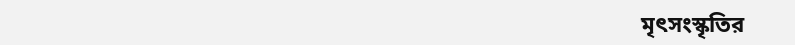মৃৎসংস্কৃতির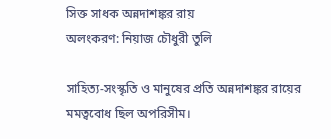সিক্ত সাধক অন্নদাশঙ্কর রায়
অলংকরণ: নিয়াজ চৌধুরী তুলি

সাহিত্য-সংস্কৃতি ও মানুষের প্রতি অন্নদাশঙ্কর রায়ের মমত্ববোধ ছিল অপরিসীম।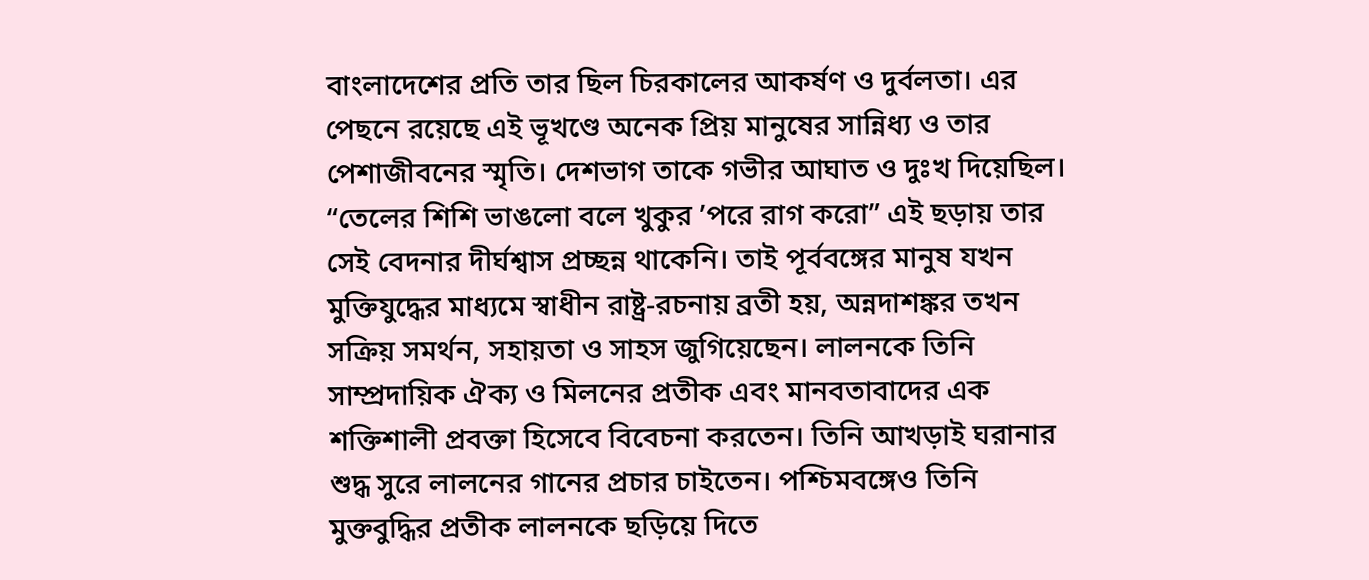বাংলাদেশের প্রতি তার ছিল চিরকালের আকর্ষণ ও দুর্বলতা। এর পেছনে রয়েছে এই ভূখণ্ডে অনেক প্রিয় মানুষের সান্নিধ্য ও তার পেশাজীবনের স্মৃতি। দেশভাগ তাকে গভীর আঘাত ও দুঃখ দিয়েছিল। “তেলের শিশি ভাঙলো বলে খুকুর ’পরে রাগ করো” এই ছড়ায় তার সেই বেদনার দীর্ঘশ্বাস প্রচ্ছন্ন থাকেনি। তাই পূর্ববঙ্গের মানুষ যখন মুক্তিযুদ্ধের মাধ্যমে স্বাধীন রাষ্ট্র-রচনায় ব্রতী হয়, অন্নদাশঙ্কর তখন সক্রিয় সমর্থন, সহায়তা ও সাহস জুগিয়েছেন। লালনকে তিনি সাম্প্রদায়িক ঐক্য ও মিলনের প্রতীক এবং মানবতাবাদের এক শক্তিশালী প্রবক্তা হিসেবে বিবেচনা করতেন। তিনি আখড়াই ঘরানার শুদ্ধ সুরে লালনের গানের প্রচার চাইতেন। পশ্চিমবঙ্গেও তিনি মুক্তবুদ্ধির প্রতীক লালনকে ছড়িয়ে দিতে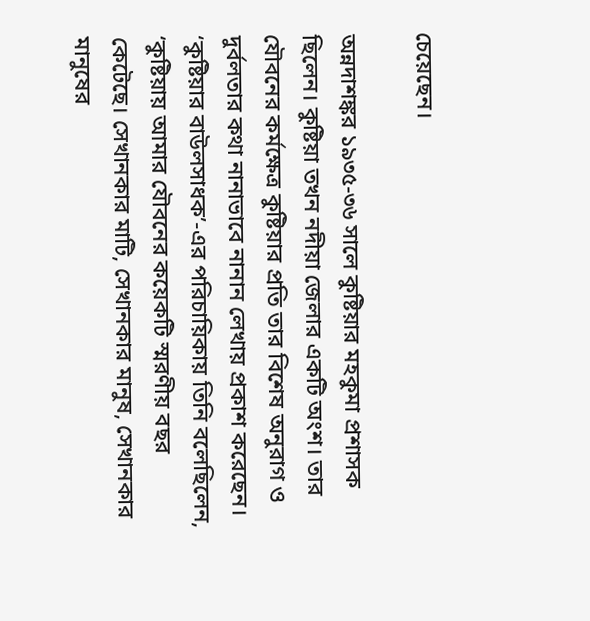চেয়েছেন।

অন্নদাশঙ্কর ১৯৩৫-৩৬ সালে কুষ্টিয়ার মহকুমা প্রশাসক ছিলেন। কুষ্টিয়া তখন নদীয়া জেলার একটি অংশ। তার যৌবনের কর্মক্ষেত্র কুষ্টিয়ার প্রতি তার বিশেষ অনুরাগ ও দুর্বলতার কথা নানাভাবে নানান লেখায় প্রকাশ করেছেন। ‘কুষ্টিয়ার বাউলসাধক’-এর পরিচায়িকায় তিনি বলেছিলেন, ‘কুষ্টিয়ায় আমার যৌবনের কয়েকটি স্মরণীয় বছর কেটেছে। সেখানকার মাটি, সেখানকার মানুষ, সেখানকার মানুষের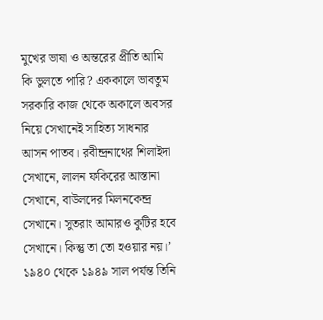মুখের ভাষা ও অন্তরের প্রীতি আমি কি ভুলতে পারি? এককালে ভাবতুম সরকারি কাজ থেকে অকালে অবসর নিয়ে সেখানেই সাহিত্য সাধনার আসন পাতব। রবীন্দ্রনাথের শিলাইদা সেখানে, লালন ফকিরের আস্তানা সেখানে, বাউলদের মিলনকেন্দ্র সেখানে। সুতরাং আমারও কুটির হবে সেখানে। কিন্তু তা তো হওয়ার নয়।’ ১৯৪০ থেকে ১৯৪৯ সাল পর্যন্ত তিনি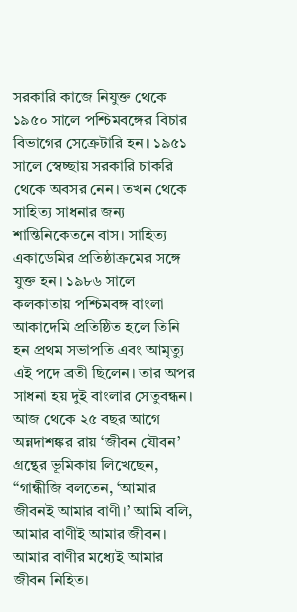সরকারি কাজে নিযুক্ত থেকে ১৯৫০ সালে পশ্চিমবঙ্গের বিচার বিভাগের সেক্রেটারি হন। ১৯৫১ সালে স্বেচ্ছায় সরকারি চাকরি থেকে অবসর নেন। তখন থেকে সাহিত্য সাধনার জন্য শান্তিনিকেতনে বাস। সাহিত্য একাডেমির প্রতিষ্ঠাক্রমের সঙ্গে যুক্ত হন। ১৯৮৬ সালে কলকাতায় পশ্চিমবঙ্গ বাংলা আকাদেমি প্রতিষ্ঠিত হলে তিনি হন প্রথম সভাপতি এবং আমৃত্যু এই পদে ব্রতী ছিলেন। তার অপর সাধনা হয় দুই বাংলার সেতুবন্ধন। আজ থেকে ২৫ বছর আগে অন্নদাশঙ্কর রায় ‘জীবন যৌবন’ গ্রন্থের ভূমিকায় লিখেছেন, “গান্ধীজি বলতেন, ‘আমার জীবনই আমার বাণী।’ আমি বলি, আমার বাণীই আমার জীবন। আমার বাণীর মধ্যেই আমার জীবন নিহিত।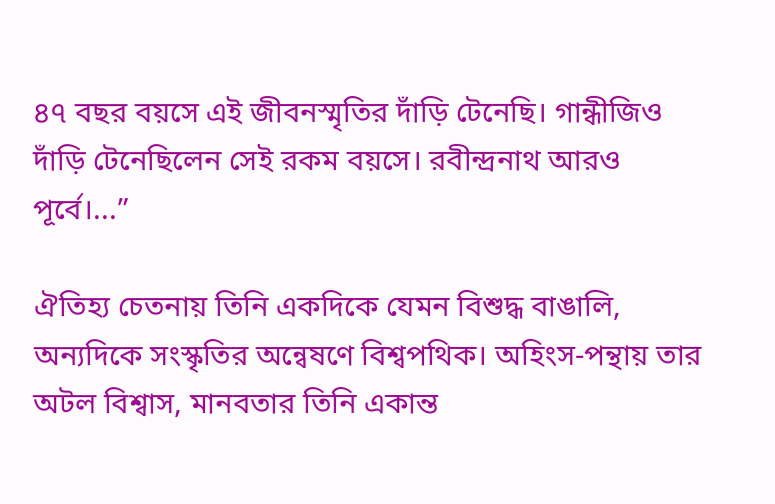৪৭ বছর বয়সে এই জীবনস্মৃতির দাঁড়ি টেনেছি। গান্ধীজিও দাঁড়ি টেনেছিলেন সেই রকম বয়সে। রবীন্দ্রনাথ আরও পূর্বে।...”

ঐতিহ্য চেতনায় তিনি একদিকে যেমন বিশুদ্ধ বাঙালি, অন্যদিকে সংস্কৃতির অন্বেষণে বিশ্বপথিক। অহিংস-পন্থায় তার অটল বিশ্বাস, মানবতার তিনি একান্ত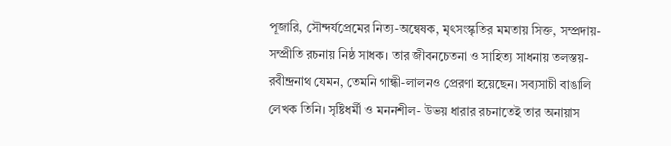পূজারি, সৌন্দর্যপ্রেমের নিত্য-অন্বেষক, মৃৎসংস্কৃতির মমতায় সিক্ত, সম্প্রদায়-সম্প্রীতি রচনায় নিষ্ঠ সাধক। তার জীবনচেতনা ও সাহিত্য সাধনায় তলস্তয়-রবীন্দ্রনাথ যেমন, তেমনি গান্ধী-লালনও প্রেরণা হয়েছেন। সব্যসাচী বাঙালি লেখক তিনি। সৃষ্টিধর্মী ও মননশীল- উভয় ধারার রচনাতেই তার অনায়াস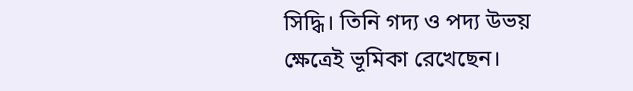সিদ্ধি। তিনি গদ্য ও পদ্য উভয় ক্ষেত্রেই ভূমিকা রেখেছেন।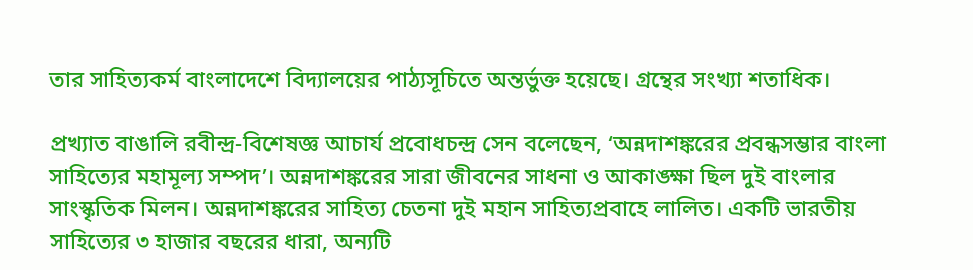তার সাহিত্যকর্ম বাংলাদেশে বিদ্যালয়ের পাঠ্যসূচিতে অন্তর্ভুক্ত হয়েছে। গ্রন্থের সংখ্যা শতাধিক।

প্রখ্যাত বাঙালি রবীন্দ্র-বিশেষজ্ঞ আচার্য প্রবোধচন্দ্র সেন বলেছেন, ‘অন্নদাশঙ্করের প্রবন্ধসম্ভার বাংলা সাহিত্যের মহামূল্য সম্পদ’। অন্নদাশঙ্করের সারা জীবনের সাধনা ও আকাঙ্ক্ষা ছিল দুই বাংলার সাংস্কৃতিক মিলন। অন্নদাশঙ্করের সাহিত্য চেতনা দুই মহান সাহিত্যপ্রবাহে লালিত। একটি ভারতীয় সাহিত্যের ৩ হাজার বছরের ধারা, অন্যটি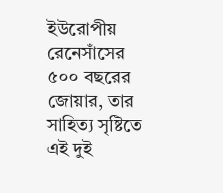ইউরোপীয় রেনেসাঁসের ৫০০ বছরের জোয়ার, তার সাহিত্য সৃষ্টিতে এই দুই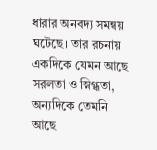ধারার অনবদ্য সমন্বয় ঘটেছে। তার রচনায় একদিকে যেমন আছে সরলতা ও স্নিগ্ধতা, অন্যদিকে তেমনি আছে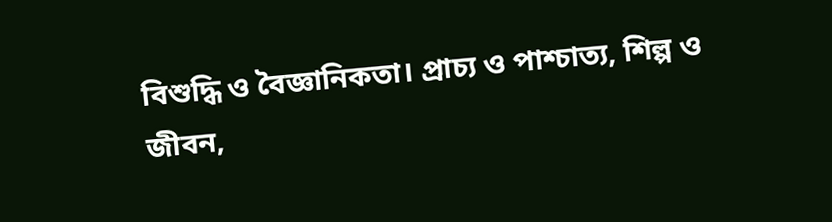বিশুদ্ধি ও বৈজ্ঞানিকতা। প্রাচ্য ও পাশ্চাত্য, শিল্প ও জীবন,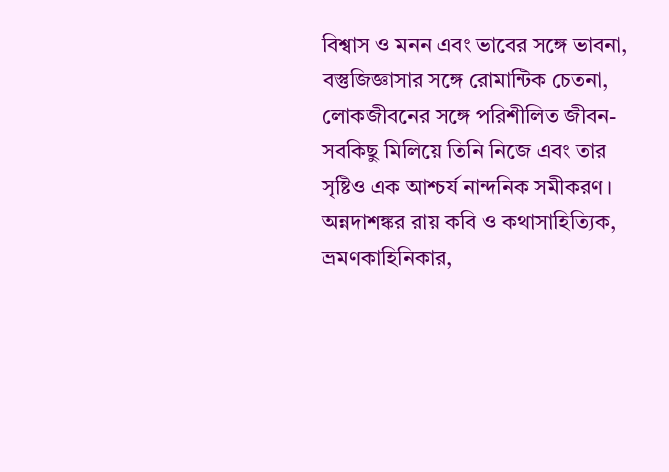বিশ্বাস ও মনন এবং ভাবের সঙ্গে ভাবনা, বস্তুজিজ্ঞাসার সঙ্গে রোমান্টিক চেতনা, লোকজীবনের সঙ্গে পরিশীলিত জীবন- সবকিছু মিলিয়ে তিনি নিজে এবং তার সৃষ্টিও এক আশ্চর্য নান্দনিক সমীকরণ। অন্নদাশঙ্কর রায় কবি ও কথাসাহিত্যিক, ভ্রমণকাহিনিকার,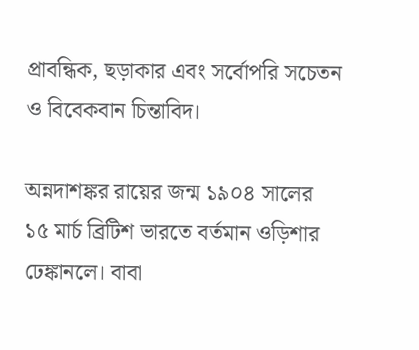প্রাবন্ধিক, ছড়াকার এবং সর্বোপরি সচেতন ও বিবেকবান চিন্তাবিদ।

অন্নদাশঙ্কর রায়ের জন্ম ১৯০৪ সালের ১৫ মার্চ ব্রিটিশ ভারতে বর্তমান ওড়িশার ঢেঙ্কানলে। বাবা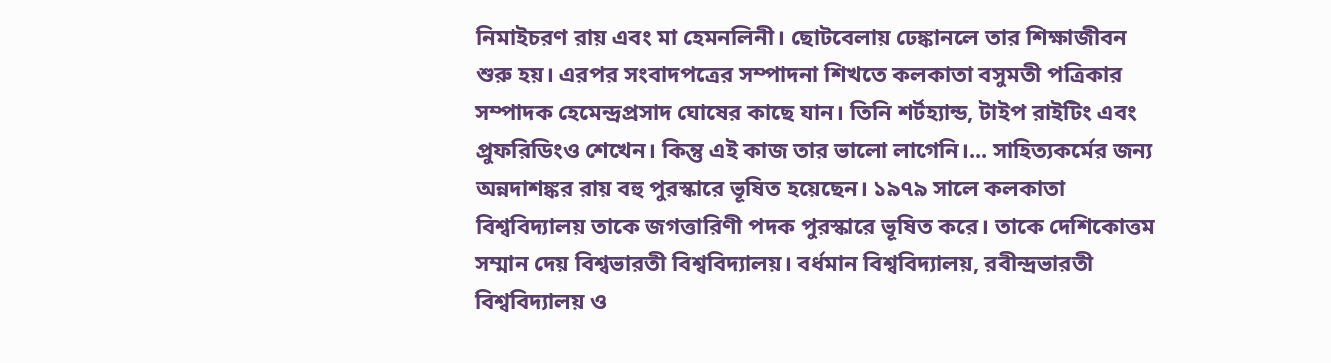নিমাইচরণ রায় এবং মা হেমনলিনী। ছোটবেলায় ঢেঙ্কানলে তার শিক্ষাজীবন শুরু হয়। এরপর সংবাদপত্রের সম্পাদনা শিখতে কলকাতা বসুমতী পত্রিকার সম্পাদক হেমেন্দ্রপ্রসাদ ঘোষের কাছে যান। তিনি শর্টহ্যান্ড, টাইপ রাইটিং এবং প্রুফরিডিংও শেখেন। কিন্তু এই কাজ তার ভালো লাগেনি।... সাহিত্যকর্মের জন্য অন্নদাশঙ্কর রায় বহু পুরস্কারে ভূষিত হয়েছেন। ১৯৭৯ সালে কলকাতা বিশ্ববিদ্যালয় তাকে জগত্তারিণী পদক পুরস্কারে ভূষিত করে। তাকে দেশিকোত্তম সম্মান দেয় বিশ্বভারতী বিশ্ববিদ্যালয়। বর্ধমান বিশ্ববিদ্যালয়, রবীন্দ্রভারতী বিশ্ববিদ্যালয় ও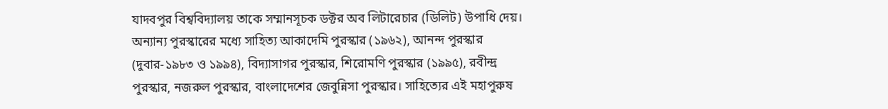যাদবপুর বিশ্ববিদ্যালয় তাকে সম্মানসূচক ডক্টর অব লিটারেচার (ডিলিট) উপাধি দেয়। অন্যান্য পুরস্কারের মধ্যে সাহিত্য আকাদেমি পুরস্কার (১৯৬২), আনন্দ পুরস্কার (দুবার-১৯৮৩ ও ১৯৯৪), বিদ্যাসাগর পুরস্কার, শিরোমণি পুরস্কার (১৯৯৫), রবীন্দ্র পুরস্কার, নজরুল পুরস্কার, বাংলাদেশের জেবুন্নিসা পুরস্কার। সাহিত্যের এই মহাপুরুষ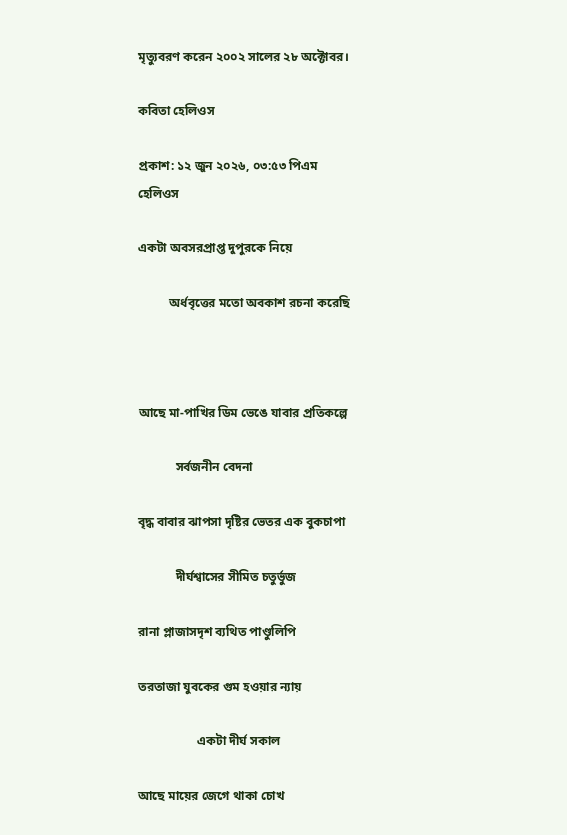মৃত্যুবরণ করেন ২০০২ সালের ২৮ অক্টোবর।

কবিতা হেলিওস

প্রকাশ: ১২ জুন ২০২৬, ০৩:৫৩ পিএম
হেলিওস

একটা অবসরপ্রাপ্ত দুপুরকে নিয়ে

          অর্ধবৃত্তের মতো অবকাশ রচনা করেছি



আছে মা-পাখির ডিম ভেঙে যাবার প্রতিকল্পে

            সর্বজনীন বেদনা

বৃদ্ধ বাবার ঝাপসা দৃষ্টির ভেতর এক বুকচাপা

            দীর্ঘশ্বাসের সীমিত চতুর্ভুজ

রানা প্লাজাসদৃশ ব্যথিত পাণ্ডুলিপি

তরতাজা যুবকের গুম হওয়ার ন্যায়

                   একটা দীর্ঘ সকাল

আছে মায়ের জেগে থাকা চোখ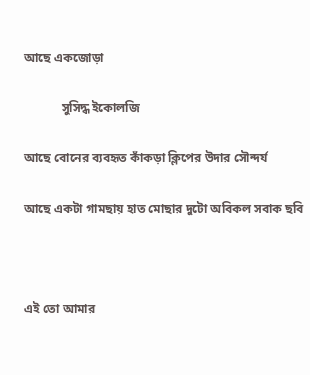আছে একজোড়া

            সুসিদ্ধ ইকোলজি

আছে বোনের ব্যবহৃত কাঁকড়া ক্লিপের উদার সৌন্দর্য

আছে একটা গামছায় হাত মোছার দুটো অবিকল সবাক ছবি



এই তো আমার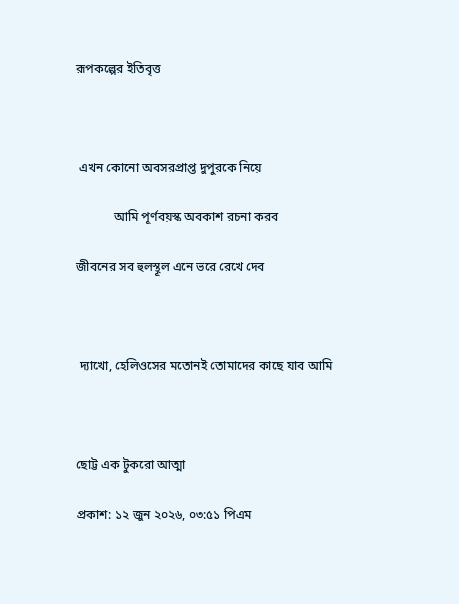রূপকল্পের ইতিবৃত্ত



 এখন কোনো অবসরপ্রাপ্ত দুপুরকে নিয়ে

            আমি পূর্ণবয়স্ক অবকাশ রচনা করব

জীবনের সব হুলস্থূল এনে ভরে রেখে দেব



 দ্যাখো, হেলিওসের মতোনই তোমাদের কাছে যাব আমি



ছোট্ট এক টুকরো আত্মা

প্রকাশ: ১২ জুন ২০২৬, ০৩:৫১ পিএম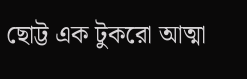ছোট্ট এক টুকরো আত্মা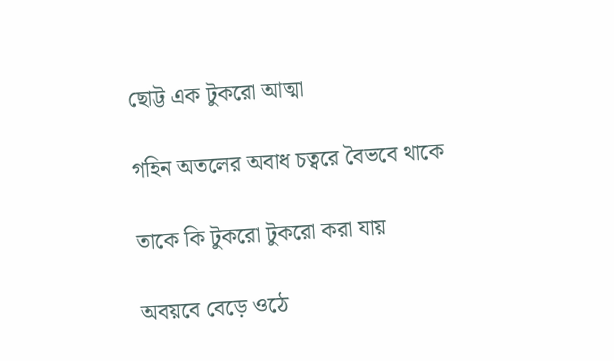ছোট্ট এক টুকরো আত্মা

গহিন অতলের অবাধ চত্বরে বৈভবে থাকে

তাকে কি টুকরো টুকরো করা যায়

অবয়বে বেড়ে ওঠে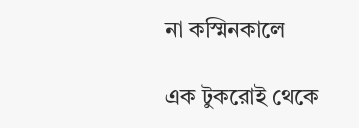না কস্মিনকালে

এক টুকরোই থেকে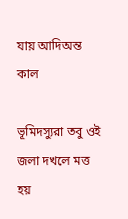যায় আদিঅন্ত কাল

ভূমিদস্যুরা তবু ওই জলা দখলে মত্ত হয়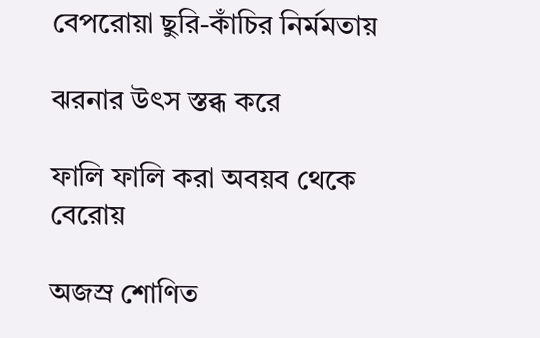বেপরোয়া ছুরি-কাঁচির নির্মমতায়

ঝরনার উৎস স্তব্ধ করে

ফালি ফালি করা অবয়ব থেকে বেরোয়

অজস্র শোণিত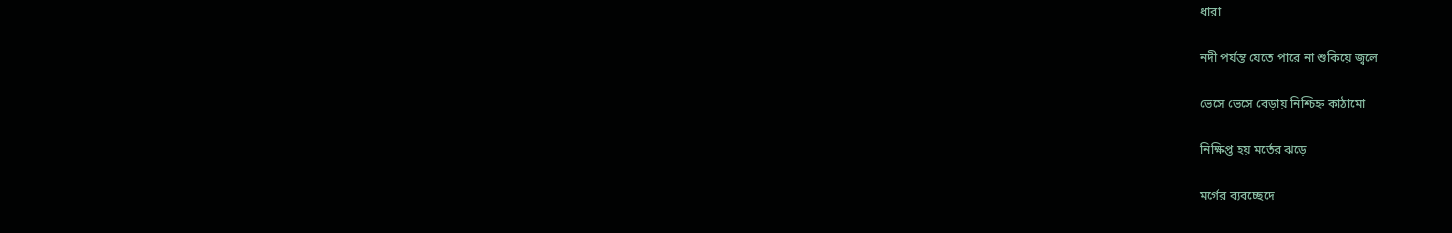ধারা

নদী পর্যন্ত যেতে পারে না শুকিয়ে জ্বলে

ভেসে ভেসে বেড়ায় নিশ্চিহ্ন কাঠামো

নিক্ষিপ্ত হয় মর্তের ঝড়ে

মর্গের ব্যবচ্ছেদে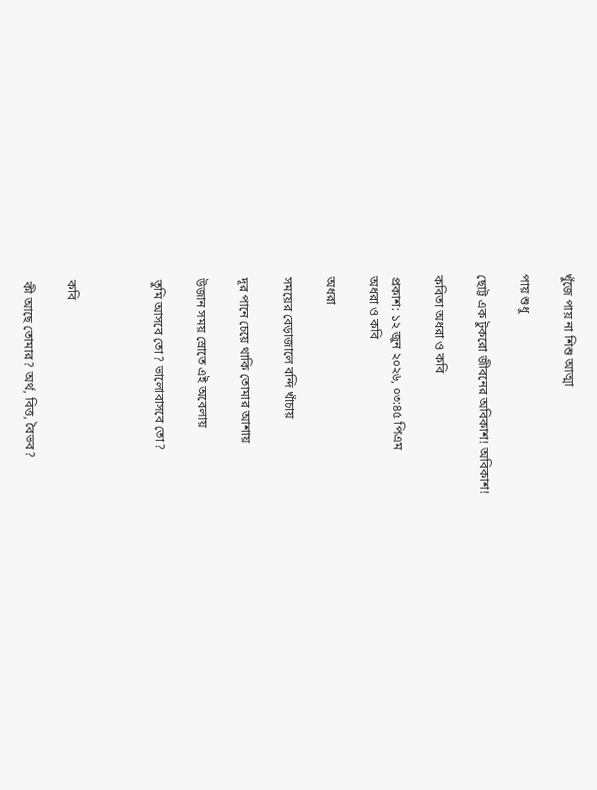খুঁজে পায় না শিশু আত্মা

পায় শুধু

ছোট্ট এক টুকরো জীবনের অবিকাশ! অবিকাশ!

কবিতা অধরা ও কবি

প্রকাশ: ১২ জুন ২০২৬, ০৩:৪৫ পিএম
অধরা ও কবি

অধরা

সময়ের বেড়াজালে বন্দি খাঁচায়

দূর পানে চেয়ে থাকি তোমার আশায়

উজান সময় স্রোতে এই অবেলায়

তুমি আসবে তো? ভালোবাসবে তো?



কবি

কী আছে তোমার? অর্থ, বিত্ত, বৈভব?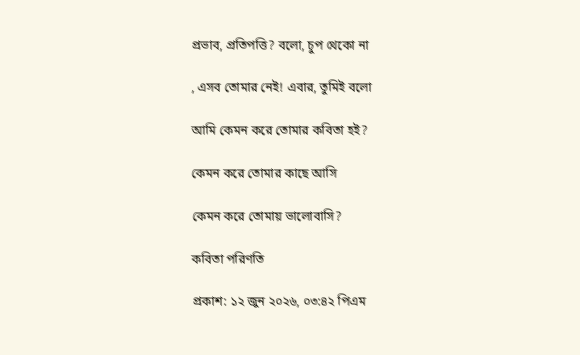প্রভাব, প্রতিপত্তি? বলো, চুপ থেকো না

, এসব তোমার নেই! এবার, তুমিই বলো

আমি কেমন করে তোমার কবিতা হই?

কেমন করে তোমার কাছে আসি

কেমন করে তোমায় ভালোবাসি?

কবিতা প‌রিণ‌তি

প্রকাশ: ১২ জুন ২০২৬, ০৩:৪২ পিএম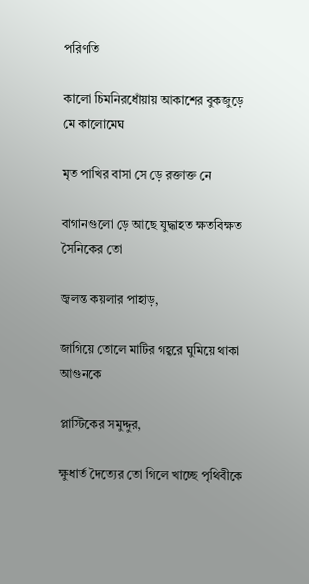প‌রিণ‌তি

কালো চিমনিরধোঁয়ায় আকাশের বুকজুড়ে মে কালোমেঘ

মৃত পাখির বাসা সে ড়ে রক্তাক্ত নে

বাগানগুলো ড়ে আছে যুদ্ধাহত ক্ষতবিক্ষত সৈনিকের তো

জ্বলন্ত কয়লার পাহাড়,

জাগিয়ে তোলে মাটির গহ্বরে ঘুমিয়ে থাকা আগুনকে

প্লাস্টিকের সমুদ্দুর,

ক্ষুধার্ত দৈত্যের তো গিলে খাচ্ছে পৃথিবীকে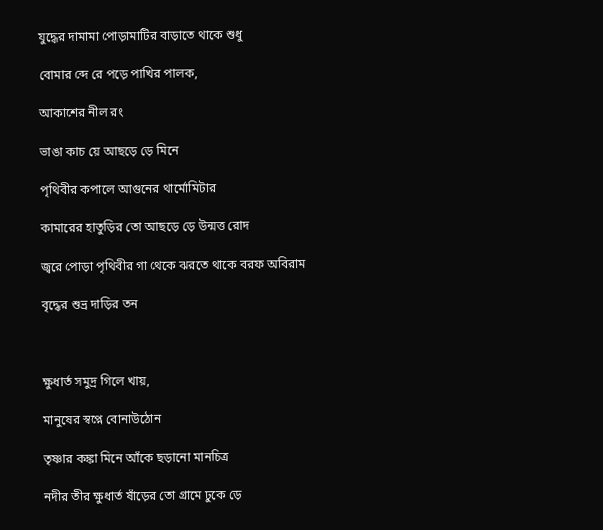যুদ্ধের দামামা পোড়ামাটির বাড়াতে থাকে শুধু

বোমার ব্দে রে পড়ে পাখির পালক,

আকাশের নীল রং

ভাঙা কাচ য়ে আছড়ে ড়ে মিনে

পৃথিবীর কপালে আগুনের থার্মোমিটার

কামারের হাতুড়ির তো আছড়ে ড়ে উন্মত্ত রোদ

জ্বরে পোড়া পৃথিবীর গা থেকে ঝরতে থাকে বরফ অবিরাম

বৃদ্ধের শুভ্র দাড়ির তন



ক্ষুধার্ত সমুদ্র গিলে খায়,

মানুষের স্বপ্নে বোনাউঠোন

তৃষ্ণার কঙ্কা মিনে আঁকে ছড়ানো মানচিত্র

নদীর তীর ক্ষুধার্ত ষাঁড়ের তো গ্রামে ঢুকে ড়ে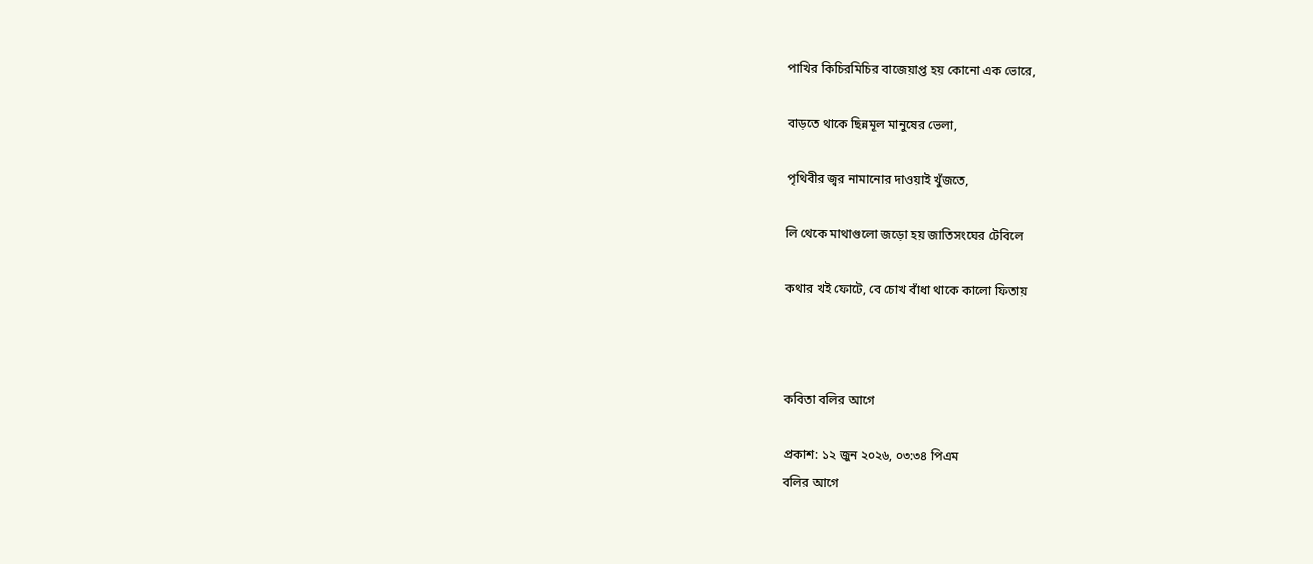পাখির কিচিরমিচির বাজেয়াপ্ত হয় কোনো এক ভোরে,

বাড়তে থাকে ছিন্নমূল মানুষের ভেলা,

পৃথিবীর জ্বর নামানোর দাওয়াই খুঁজতে,

লি থেকে মাথাগুলো জড়ো হয় জাতিসংঘের টেবিলে

কথার খই ফোটে, বে চোখ বাঁধা থাকে কালো ফিতায়



কবিতা বলির আগে

প্রকাশ: ১২ জুন ২০২৬, ০৩:৩৪ পিএম
বলির আগে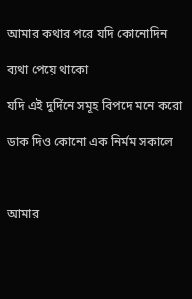আমার কথার পরে যদি কোনোদিন

ব্যথা পেয়ে থাকো

যদি এই দুর্দিনে সমূহ বিপদে মনে করো

ডাক দিও কোনো এক নির্মম সকালে



আমার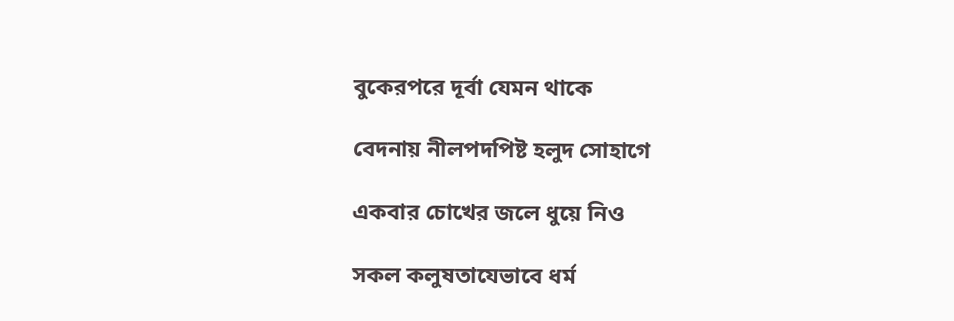বুকেরপরে দূর্বা যেমন থাকে

বেদনায় নীলপদপিষ্ট হলুদ সোহাগে

একবার চোখের জলে ধুয়ে নিও

সকল কলুষতাযেভাবে ধর্ম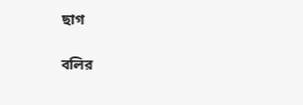ছাগ

বলির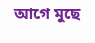আগে মুছে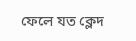ফেলে যত ক্লেদ